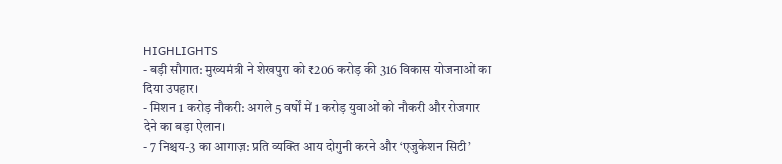HIGHLIGHTS
- बड़ी सौगात: मुख्यमंत्री ने शेखपुरा को ₹206 करोड़ की 316 विकास योजनाओं का दिया उपहार।
- मिशन 1 करोड़ नौकरी: अगले 5 वर्षों में 1 करोड़ युवाओं को नौकरी और रोजगार देने का बड़ा ऐलान।
- 7 निश्चय-3 का आगाज़: प्रति व्यक्ति आय दोगुनी करने और ‘एजुकेशन सिटी’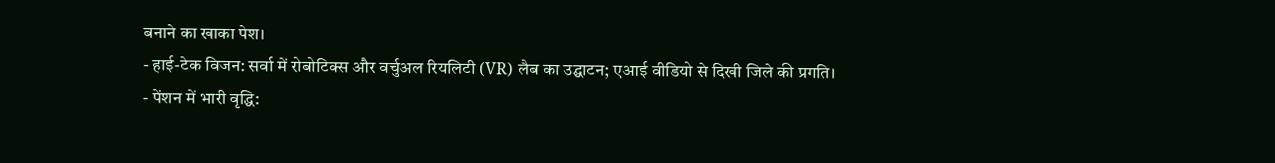बनाने का खाका पेश।
- हाई-टेक विजन: सर्वा में रोबोटिक्स और वर्चुअल रियलिटी (VR) लैब का उद्घाटन; एआई वीडियो से दिखी जिले की प्रगति।
- पेंशन में भारी वृद्धि: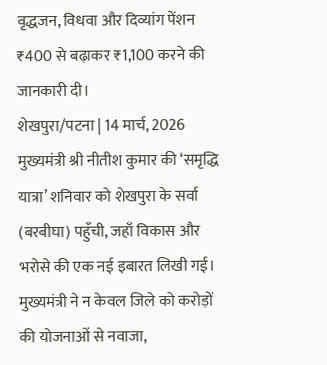वृद्धजन, विधवा और दिव्यांग पेंशन ₹400 से बढ़ाकर ₹1,100 करने की जानकारी दी।
शेखपुरा/पटना | 14 मार्च, 2026
मुख्यमंत्री श्री नीतीश कुमार की ‘समृद्धि यात्रा’ शनिवार को शेखपुरा के सर्वा (बरबीघा) पहुँची, जहाँ विकास और भरोसे की एक नई इबारत लिखी गई। मुख्यमंत्री ने न केवल जिले को करोड़ों की योजनाओं से नवाजा,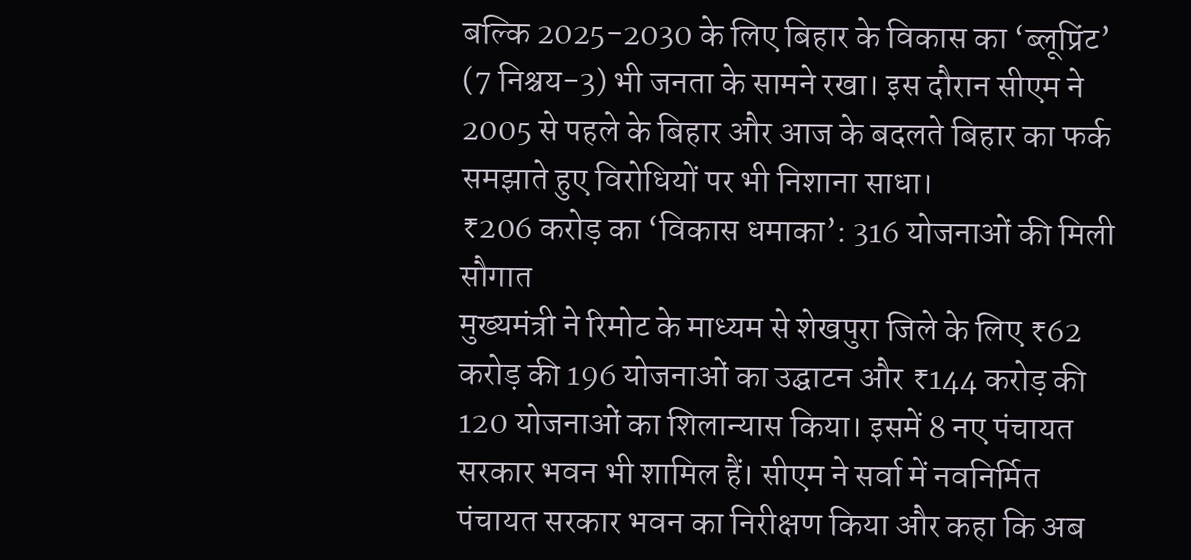बल्कि 2025-2030 के लिए बिहार के विकास का ‘ब्लूप्रिंट’ (7 निश्चय-3) भी जनता के सामने रखा। इस दौरान सीएम ने 2005 से पहले के बिहार और आज के बदलते बिहार का फर्क समझाते हुए विरोधियों पर भी निशाना साधा।
₹206 करोड़ का ‘विकास धमाका’: 316 योजनाओं की मिली सौगात
मुख्यमंत्री ने रिमोट के माध्यम से शेखपुरा जिले के लिए ₹62 करोड़ की 196 योजनाओं का उद्घाटन और ₹144 करोड़ की 120 योजनाओं का शिलान्यास किया। इसमें 8 नए पंचायत सरकार भवन भी शामिल हैं। सीएम ने सर्वा में नवनिर्मित पंचायत सरकार भवन का निरीक्षण किया और कहा कि अब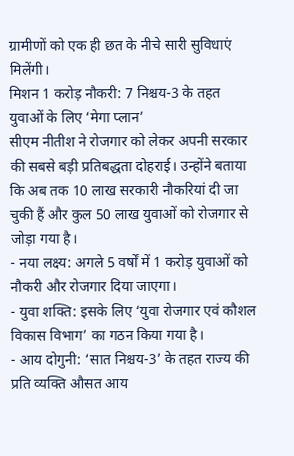ग्रामीणों को एक ही छत के नीचे सारी सुविधाएं मिलेंगी।
मिशन 1 करोड़ नौकरी: 7 निश्चय-3 के तहत युवाओं के लिए ‘मेगा प्लान’
सीएम नीतीश ने रोजगार को लेकर अपनी सरकार की सबसे बड़ी प्रतिबद्धता दोहराई। उन्होंने बताया कि अब तक 10 लाख सरकारी नौकरियां दी जा चुकी हैं और कुल 50 लाख युवाओं को रोजगार से जोड़ा गया है।
- नया लक्ष्य: अगले 5 वर्षों में 1 करोड़ युवाओं को नौकरी और रोजगार दिया जाएगा।
- युवा शक्ति: इसके लिए ‘युवा रोजगार एवं कौशल विकास विभाग’ का गठन किया गया है।
- आय दोगुनी: ‘सात निश्चय-3’ के तहत राज्य की प्रति व्यक्ति औसत आय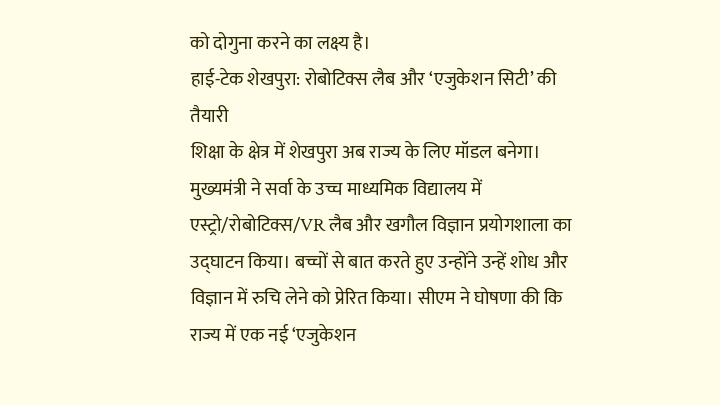को दोगुना करने का लक्ष्य है।
हाई-टेक शेखपुरा: रोबोटिक्स लैब और ‘एजुकेशन सिटी’ की तैयारी
शिक्षा के क्षेत्र में शेखपुरा अब राज्य के लिए मॉडल बनेगा। मुख्यमंत्री ने सर्वा के उच्च माध्यमिक विद्यालय में एस्ट्रो/रोबोटिक्स/VR लैब और खगौल विज्ञान प्रयोगशाला का उद्घाटन किया। बच्चों से बात करते हुए उन्होंने उन्हें शोध और विज्ञान में रुचि लेने को प्रेरित किया। सीएम ने घोषणा की कि राज्य में एक नई ‘एजुकेशन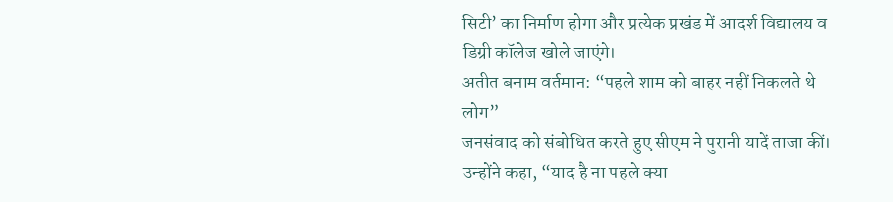सिटी’ का निर्माण होगा और प्रत्येक प्रखंड में आदर्श विद्यालय व डिग्री कॉलेज खोले जाएंगे।
अतीत बनाम वर्तमान: “पहले शाम को बाहर नहीं निकलते थे लोग”
जनसंवाद को संबोधित करते हुए सीएम ने पुरानी यादें ताजा कीं। उन्होंने कहा, “याद है ना पहले क्या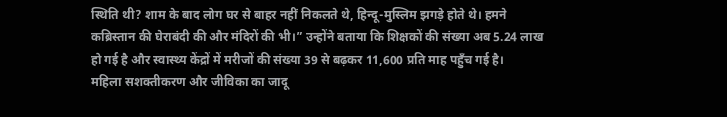स्थिति थी? शाम के बाद लोग घर से बाहर नहीं निकलते थे, हिन्दू-मुस्लिम झगड़े होते थे। हमने कब्रिस्तान की घेराबंदी की और मंदिरों की भी।” उन्होंने बताया कि शिक्षकों की संख्या अब 5.24 लाख हो गई है और स्वास्थ्य केंद्रों में मरीजों की संख्या 39 से बढ़कर 11,600 प्रति माह पहुँच गई है।
महिला सशक्तीकरण और जीविका का जादू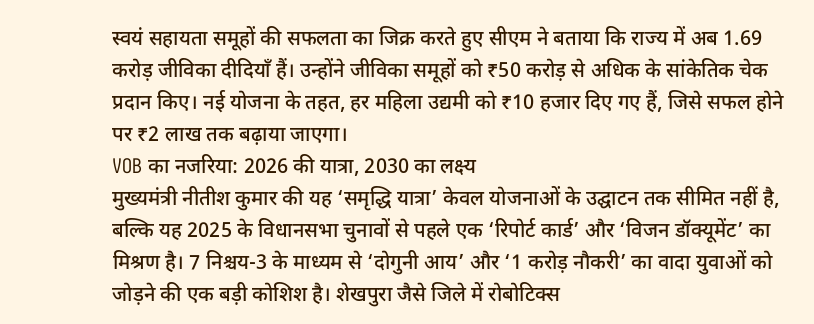स्वयं सहायता समूहों की सफलता का जिक्र करते हुए सीएम ने बताया कि राज्य में अब 1.69 करोड़ जीविका दीदियाँ हैं। उन्होंने जीविका समूहों को ₹50 करोड़ से अधिक के सांकेतिक चेक प्रदान किए। नई योजना के तहत, हर महिला उद्यमी को ₹10 हजार दिए गए हैं, जिसे सफल होने पर ₹2 लाख तक बढ़ाया जाएगा।
VOB का नजरिया: 2026 की यात्रा, 2030 का लक्ष्य
मुख्यमंत्री नीतीश कुमार की यह ‘समृद्धि यात्रा’ केवल योजनाओं के उद्घाटन तक सीमित नहीं है, बल्कि यह 2025 के विधानसभा चुनावों से पहले एक ‘रिपोर्ट कार्ड’ और ‘विजन डॉक्यूमेंट’ का मिश्रण है। 7 निश्चय-3 के माध्यम से ‘दोगुनी आय’ और ‘1 करोड़ नौकरी’ का वादा युवाओं को जोड़ने की एक बड़ी कोशिश है। शेखपुरा जैसे जिले में रोबोटिक्स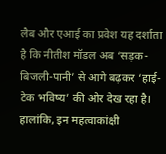लैब और एआई का प्रवेश यह दर्शाता है कि नीतीश मॉडल अब ‘सड़क-बिजली-पानी’ से आगे बढ़कर ‘हाई-टेक भविष्य’ की ओर देख रहा है। हालांकि, इन महत्वाकांक्षी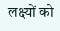लक्ष्यों को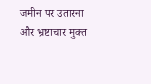जमीन पर उतारना और भ्रष्टाचार मुक्त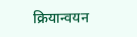क्रियान्वयन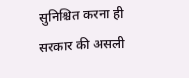सुनिश्चित करना ही सरकार की असली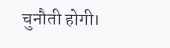चुनौती होगी।